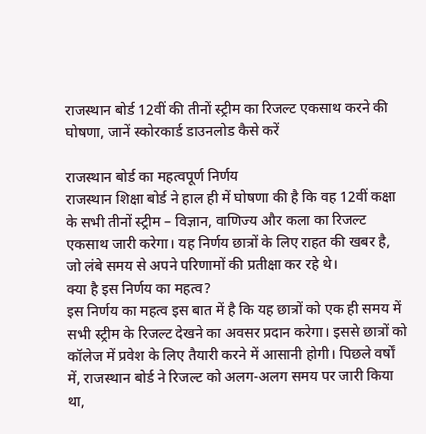राजस्थान बोर्ड 12वीं की तीनों स्ट्रीम का रिजल्ट एकसाथ करने की घोषणा, जानें स्कोरकार्ड डाउनलोड कैसे करें

राजस्थान बोर्ड का महत्वपूर्ण निर्णय
राजस्थान शिक्षा बोर्ड ने हाल ही में घोषणा की है कि वह 12वीं कक्षा के सभी तीनों स्ट्रीम – विज्ञान, वाणिज्य और कला का रिजल्ट एकसाथ जारी करेगा। यह निर्णय छात्रों के लिए राहत की खबर है, जो लंबे समय से अपने परिणामों की प्रतीक्षा कर रहे थे।
क्या है इस निर्णय का महत्व?
इस निर्णय का महत्व इस बात में है कि यह छात्रों को एक ही समय में सभी स्ट्रीम के रिजल्ट देखने का अवसर प्रदान करेगा। इससे छात्रों को कॉलेज में प्रवेश के लिए तैयारी करने में आसानी होगी। पिछले वर्षों में, राजस्थान बोर्ड ने रिजल्ट को अलग-अलग समय पर जारी किया था,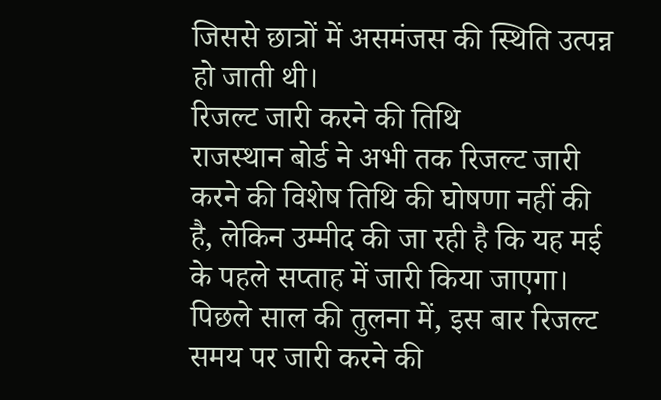जिससे छात्रों में असमंजस की स्थिति उत्पन्न हो जाती थी।
रिजल्ट जारी करने की तिथि
राजस्थान बोर्ड ने अभी तक रिजल्ट जारी करने की विशेष तिथि की घोषणा नहीं की है, लेकिन उम्मीद की जा रही है कि यह मई के पहले सप्ताह में जारी किया जाएगा। पिछले साल की तुलना में, इस बार रिजल्ट समय पर जारी करने की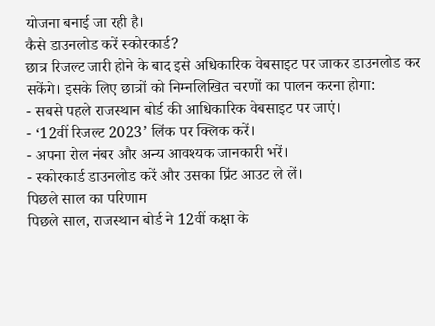योजना बनाई जा रही है।
कैसे डाउनलोड करें स्कोरकार्ड?
छात्र रिजल्ट जारी होने के बाद इसे अधिकारिक वेबसाइट पर जाकर डाउनलोड कर सकेंगे। इसके लिए छात्रों को निम्नलिखित चरणों का पालन करना होगा:
- सबसे पहले राजस्थान बोर्ड की आधिकारिक वेबसाइट पर जाएं।
- ‘12वीं रिजल्ट 2023’ लिंक पर क्लिक करें।
- अपना रोल नंबर और अन्य आवश्यक जानकारी भरें।
- स्कोरकार्ड डाउनलोड करें और उसका प्रिंट आउट ले लें।
पिछले साल का परिणाम
पिछले साल, राजस्थान बोर्ड ने 12वीं कक्षा के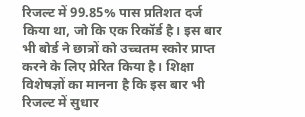रिजल्ट में 99.85% पास प्रतिशत दर्ज किया था, जो कि एक रिकॉर्ड है। इस बार भी बोर्ड ने छात्रों को उच्चतम स्कोर प्राप्त करने के लिए प्रेरित किया है। शिक्षा विशेषज्ञों का मानना है कि इस बार भी रिजल्ट में सुधार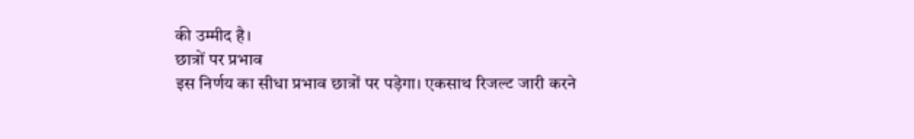की उम्मीद है।
छात्रों पर प्रभाव
इस निर्णय का सीधा प्रभाव छात्रों पर पड़ेगा। एकसाथ रिजल्ट जारी करने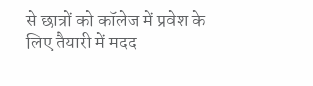से छात्रों को कॉलेज में प्रवेश के लिए तैयारी में मदद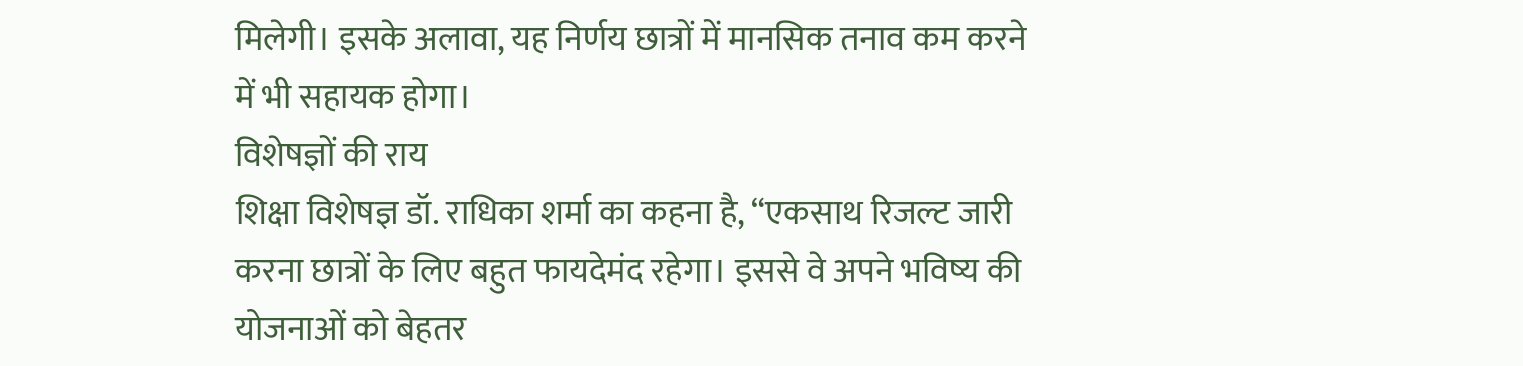मिलेगी। इसके अलावा, यह निर्णय छात्रों में मानसिक तनाव कम करने में भी सहायक होगा।
विशेषज्ञों की राय
शिक्षा विशेषज्ञ डॉ. राधिका शर्मा का कहना है, “एकसाथ रिजल्ट जारी करना छात्रों के लिए बहुत फायदेमंद रहेगा। इससे वे अपने भविष्य की योजनाओं को बेहतर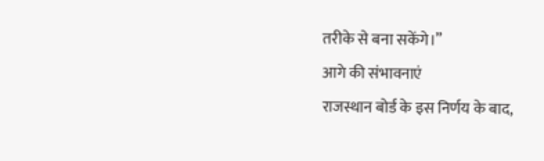तरीके से बना सकेंगे।”
आगे की संभावनाएं
राजस्थान बोर्ड के इस निर्णय के बाद,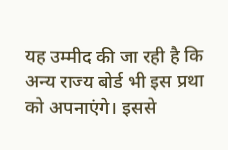यह उम्मीद की जा रही है कि अन्य राज्य बोर्ड भी इस प्रथा को अपनाएंगे। इससे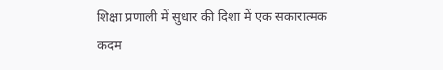शिक्षा प्रणाली में सुधार की दिशा में एक सकारात्मक कदम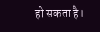हो सकता है।